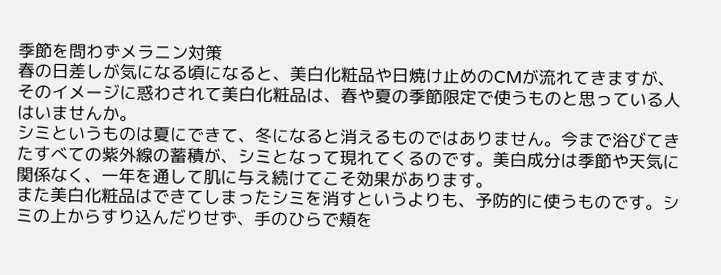季節を問わずメラニン対策
春の日差しが気になる頃になると、美白化粧品や日焼け止めのCMが流れてきますが、そのイメージに惑わされて美白化粧品は、春や夏の季節限定で使うものと思っている人はいませんか。
シミというものは夏にできて、冬になると消えるものではありません。今まで浴びてきたすべての紫外線の蓄積が、シミとなって現れてくるのです。美白成分は季節や天気に関係なく、一年を通して肌に与え続けてこそ効果があります。
また美白化粧品はできてしまったシミを消すというよりも、予防的に使うものです。シミの上からすり込んだりせず、手のひらで頬を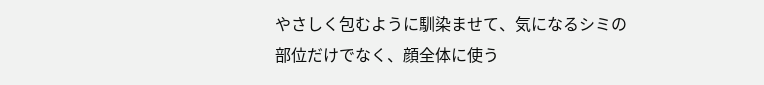やさしく包むように馴染ませて、気になるシミの部位だけでなく、顔全体に使う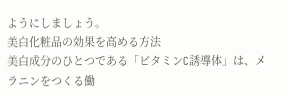ようにしましょう。
美白化粧品の効果を高める方法
美白成分のひとつである「ビタミンC誘導体」は、メラニンをつくる働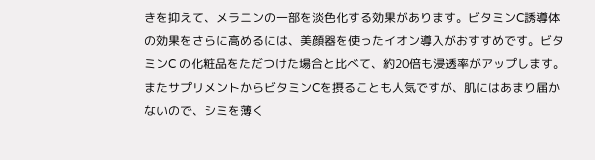きを抑えて、メラニンの一部を淡色化する効果があります。ビタミンC誘導体の効果をさらに高めるには、美顔器を使ったイオン導入がおすすめです。ビタミンC の化粧品をただつけた場合と比べて、約20倍も浸透率がアップします。
またサプリメントからビタミンCを摂ることも人気ですが、肌にはあまり届かないので、シミを薄く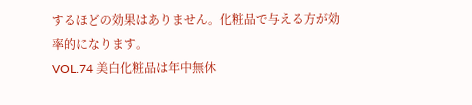するほどの効果はありません。化粧品で与える方が効率的になります。
VOL.74 美白化粧品は年中無休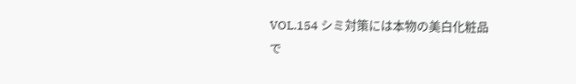VOL.154 シミ対策には本物の美白化粧品で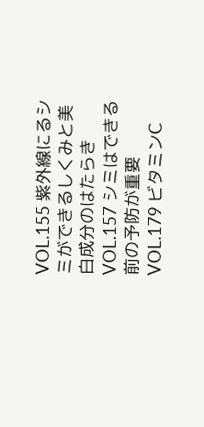VOL.155 紫外線にるシミができるしくみと美白成分のはたらき
VOL.157 シミはできる前の予防が重要
VOL.179 ビタミンC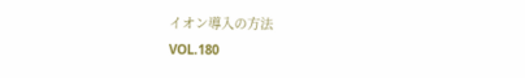イオン導入の方法
VOL.180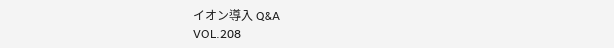イオン導入 Q&A
VOL.208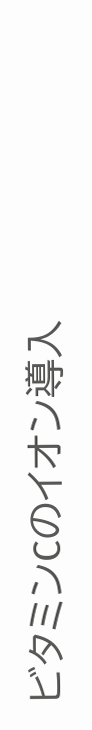ビタミンCのイオン導入